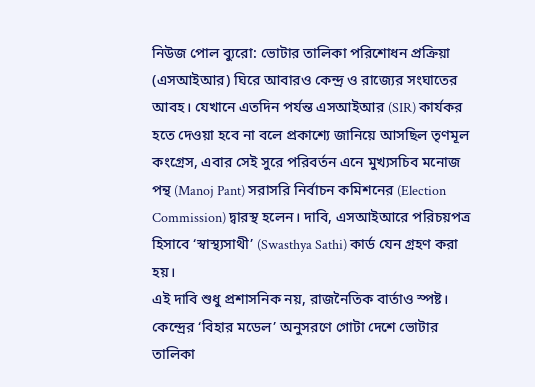নিউজ পোল ব্যুরো: ভোটার তালিকা পরিশোধন প্রক্রিয়া (এসআইআর) ঘিরে আবারও কেন্দ্র ও রাজ্যের সংঘাতের আবহ। যেখানে এতদিন পর্যন্ত এসআইআর (SIR) কার্যকর হতে দেওয়া হবে না বলে প্রকাশ্যে জানিয়ে আসছিল তৃণমূল কংগ্রেস, এবার সেই সুরে পরিবর্তন এনে মুখ্যসচিব মনোজ পন্থ (Manoj Pant) সরাসরি নির্বাচন কমিশনের (Election Commission) দ্বারস্থ হলেন। দাবি, এসআইআরে পরিচয়পত্র হিসাবে ‘স্বাস্থ্যসাথী’ (Swasthya Sathi) কার্ড যেন গ্রহণ করা হয়।
এই দাবি শুধু প্রশাসনিক নয়, রাজনৈতিক বার্তাও স্পষ্ট। কেন্দ্রের ‘বিহার মডেল’ অনুসরণে গোটা দেশে ভোটার তালিকা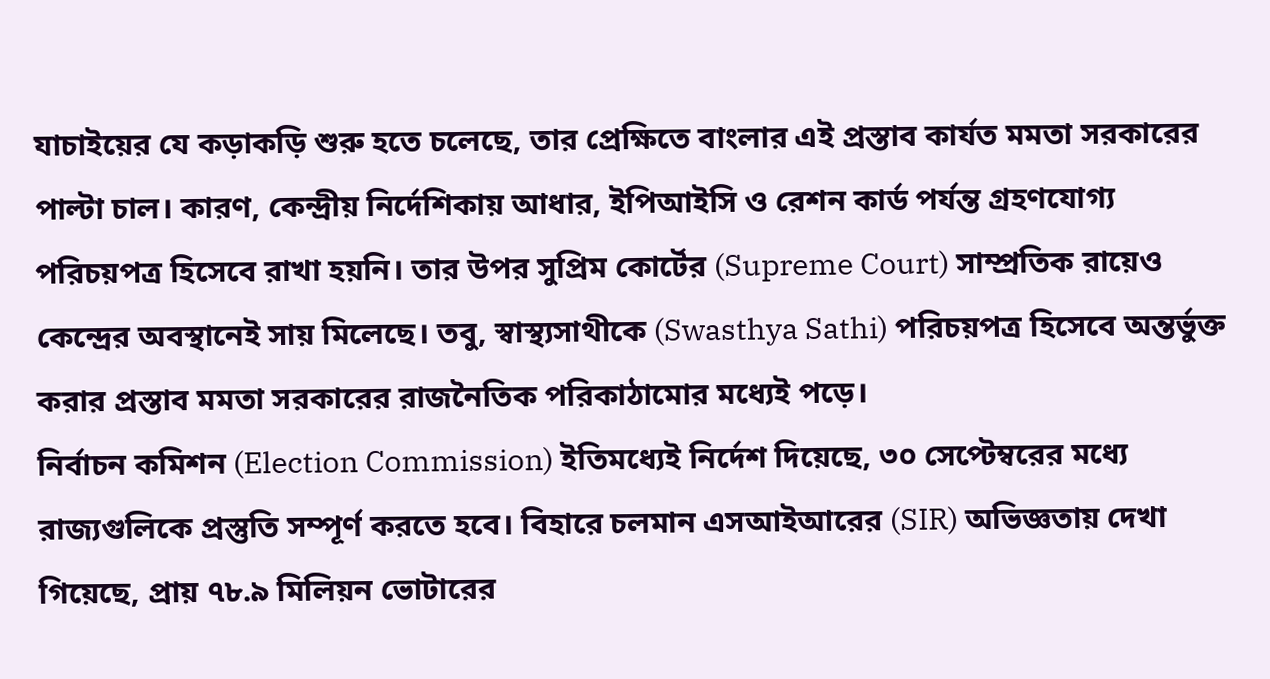যাচাইয়ের যে কড়াকড়ি শুরু হতে চলেছে, তার প্রেক্ষিতে বাংলার এই প্রস্তাব কার্যত মমতা সরকারের পাল্টা চাল। কারণ, কেন্দ্রীয় নির্দেশিকায় আধার, ইপিআইসি ও রেশন কার্ড পর্যন্ত গ্রহণযোগ্য পরিচয়পত্র হিসেবে রাখা হয়নি। তার উপর সুপ্রিম কোর্টের (Supreme Court) সাম্প্রতিক রায়েও কেন্দ্রের অবস্থানেই সায় মিলেছে। তবু, স্বাস্থ্যসাথীকে (Swasthya Sathi) পরিচয়পত্র হিসেবে অন্তর্ভুক্ত করার প্রস্তাব মমতা সরকারের রাজনৈতিক পরিকাঠামোর মধ্যেই পড়ে।
নির্বাচন কমিশন (Election Commission) ইতিমধ্যেই নির্দেশ দিয়েছে, ৩০ সেপ্টেম্বরের মধ্যে রাজ্যগুলিকে প্রস্তুতি সম্পূর্ণ করতে হবে। বিহারে চলমান এসআইআরের (SIR) অভিজ্ঞতায় দেখা গিয়েছে, প্রায় ৭৮.৯ মিলিয়ন ভোটারের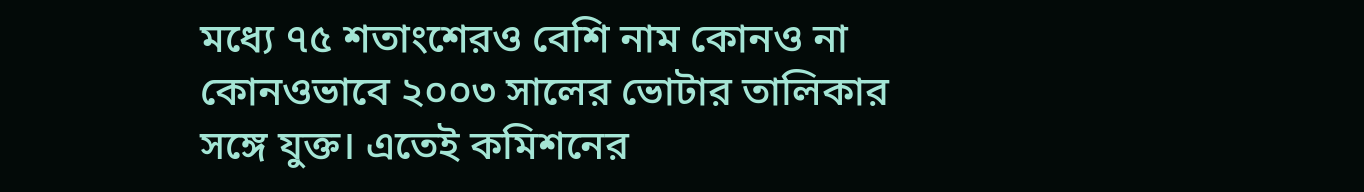মধ্যে ৭৫ শতাংশেরও বেশি নাম কোনও না কোনওভাবে ২০০৩ সালের ভোটার তালিকার সঙ্গে যুক্ত। এতেই কমিশনের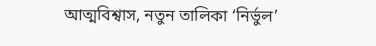আত্মবিশ্বাস, নতুন তালিকা ‘নির্ভুল’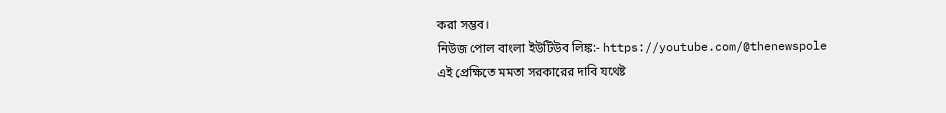করা সম্ভব।
নিউজ পোল বাংলা ইউটিউব লিঙ্ক:- https://youtube.com/@thenewspole
এই প্রেক্ষিতে মমতা সরকারের দাবি যথেষ্ট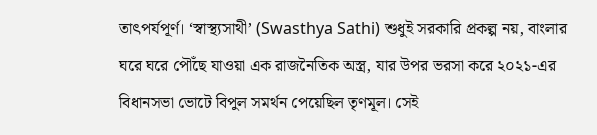তাৎপর্যপূর্ণ। ‘স্বাস্থ্যসাথী’ (Swasthya Sathi) শুধুই সরকারি প্রকল্প নয়, বাংলার ঘরে ঘরে পৌঁছে যাওয়া এক রাজনৈতিক অস্ত্র, যার উপর ভরসা করে ২০২১-এর বিধানসভা ভোটে বিপুল সমর্থন পেয়েছিল তৃণমূল। সেই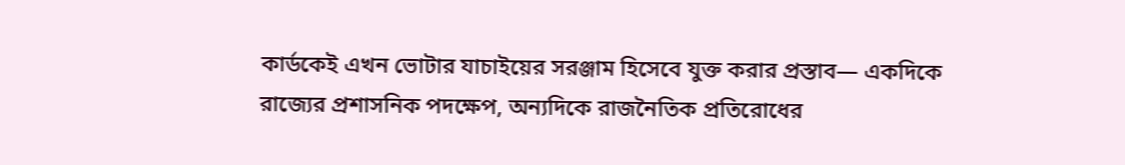কার্ডকেই এখন ভোটার যাচাইয়ের সরঞ্জাম হিসেবে যুক্ত করার প্রস্তাব— একদিকে রাজ্যের প্রশাসনিক পদক্ষেপ, অন্যদিকে রাজনৈতিক প্রতিরোধের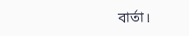বার্তা।